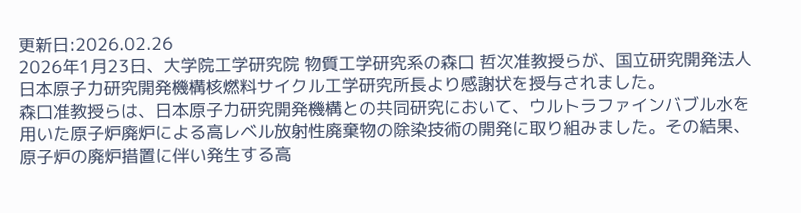更新日:2026.02.26
2026年1月23日、大学院工学研究院 物質工学研究系の森口 哲次准教授らが、国立研究開発法人日本原子力研究開発機構核燃料サイクル工学研究所長より感謝状を授与されました。
森口准教授らは、日本原子力研究開発機構との共同研究において、ウルトラファインバブル水を用いた原子炉廃炉による高レベル放射性廃棄物の除染技術の開発に取り組みました。その結果、原子炉の廃炉措置に伴い発生する高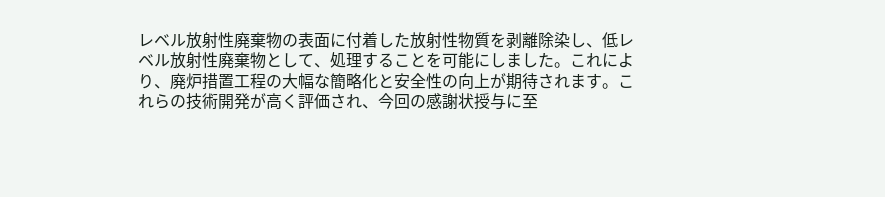レベル放射性廃棄物の表面に付着した放射性物質を剥離除染し、低レベル放射性廃棄物として、処理することを可能にしました。これにより、廃炉措置工程の大幅な簡略化と安全性の向上が期待されます。これらの技術開発が高く評価され、今回の感謝状授与に至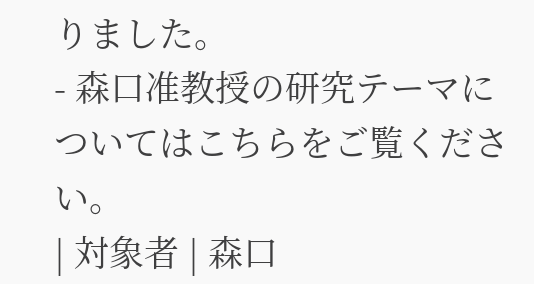りました。
- 森口准教授の研究テーマについてはこちらをご覧ください。
| 対象者 | 森口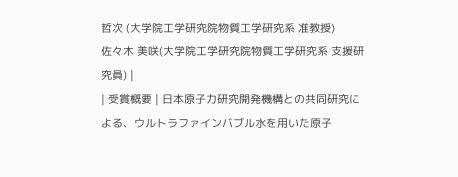哲次 (大学院工学研究院物質工学研究系 准教授)
佐々木 美咲(大学院工学研究院物質工学研究系 支援研究員) |
| 受賞概要 | 日本原子力研究開発機構との共同研究による、ウルトラファインバブル水を用いた原子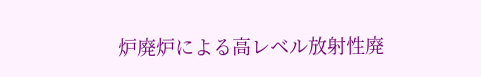炉廃炉による高レベル放射性廃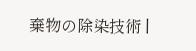棄物の除染技術 |